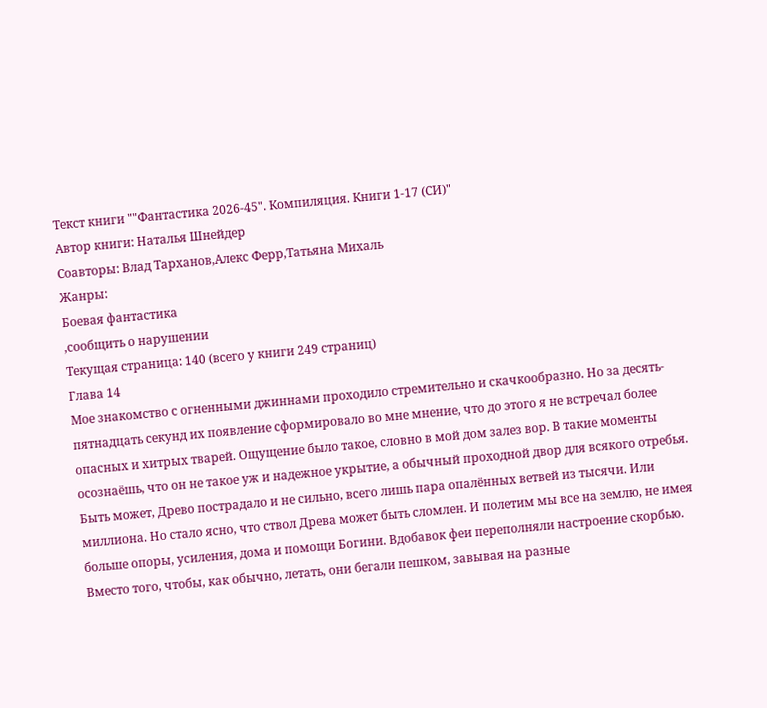Текст книги ""Фантастика 2026-45". Компиляция. Книги 1-17 (СИ)"
Автор книги: Наталья Шнейдер
Соавторы: Влад Тарханов,Алекс Ферр,Татьяна Михаль
Жанры:
Боевая фантастика
,сообщить о нарушении
Текущая страница: 140 (всего у книги 249 страниц)
Глава 14
Мое знакомство с огненными джиннами проходило стремительно и скачкообразно. Но за десять-пятнадцать секунд их появление сформировало во мне мнение, что до этого я не встречал более опасных и хитрых тварей. Ощущение было такое, словно в мой дом залез вор. В такие моменты осознаёшь, что он не такое уж и надежное укрытие, а обычный проходной двор для всякого отребья.
Быть может, Древо пострадало и не сильно, всего лишь пара опалённых ветвей из тысячи. Или миллиона. Но стало ясно, что ствол Древа может быть сломлен. И полетим мы все на землю, не имея больше опоры, усиления, дома и помощи Богини. Вдобавок феи переполняли настроение скорбью. Вместо того, чтобы, как обычно, летать, они бегали пешком, завывая на разные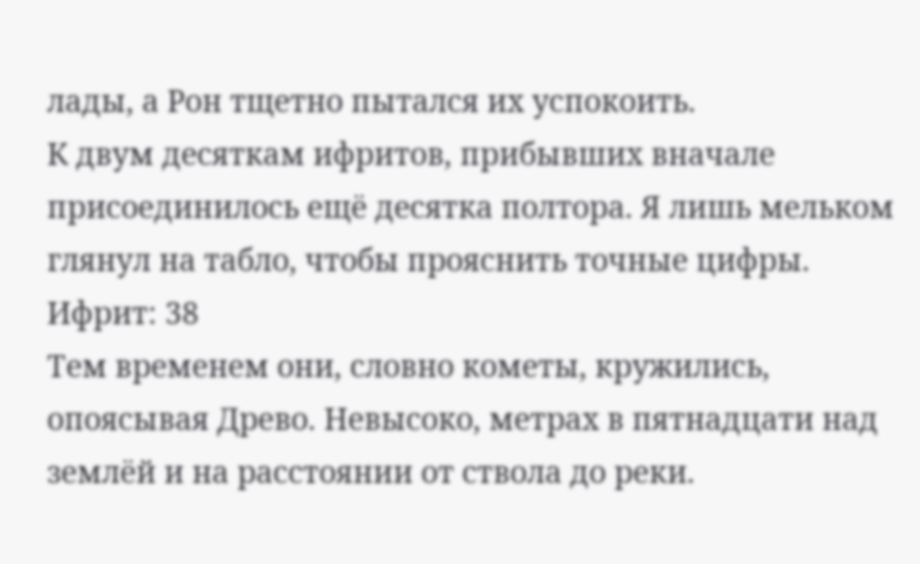лады, а Рон тщетно пытался их успокоить.
К двум десяткам ифритов, прибывших вначале присоединилось ещё десятка полтора. Я лишь мельком глянул на табло, чтобы прояснить точные цифры.
Ифрит: 38
Тем временем они, словно кометы, кружились, опоясывая Древо. Невысоко, метрах в пятнадцати над землёй и на расстоянии от ствола до реки.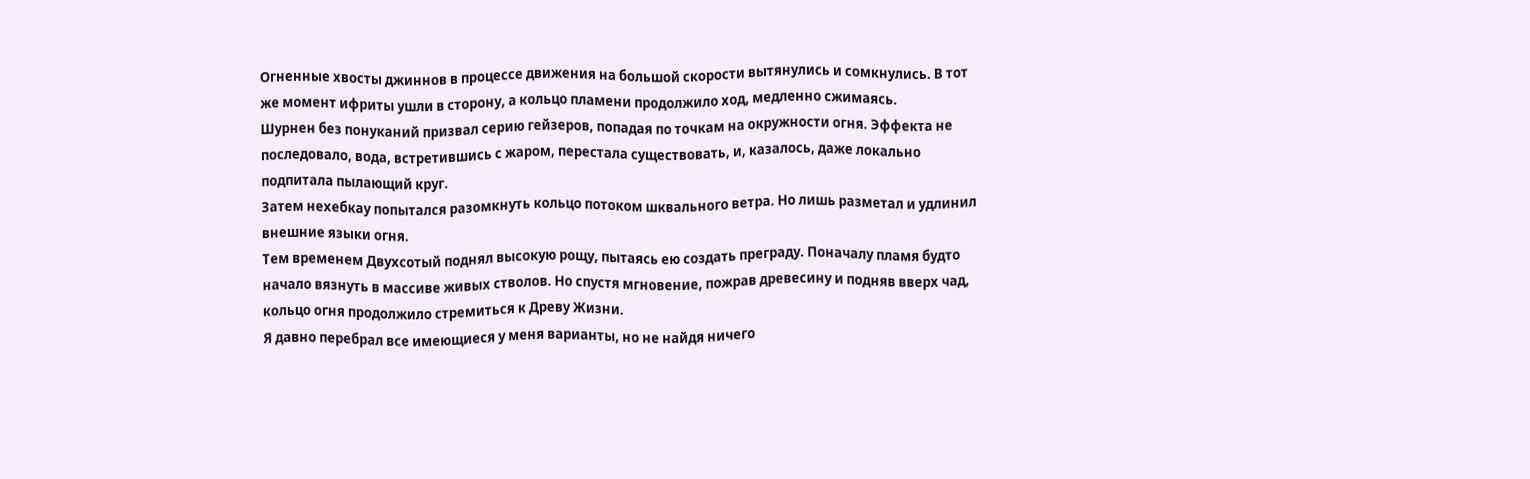Огненные хвосты джиннов в процессе движения на большой скорости вытянулись и сомкнулись. В тот же момент ифриты ушли в сторону, а кольцо пламени продолжило ход, медленно сжимаясь.
Шурнен без понуканий призвал серию гейзеров, попадая по точкам на окружности огня. Эффекта не последовало, вода, встретившись с жаром, перестала существовать, и, казалось, даже локально подпитала пылающий круг.
Затем нехебкау попытался разомкнуть кольцо потоком шквального ветра. Но лишь разметал и удлинил внешние языки огня.
Тем временем Двухсотый поднял высокую рощу, пытаясь ею создать преграду. Поначалу пламя будто начало вязнуть в массиве живых стволов. Но спустя мгновение, пожрав древесину и подняв вверх чад, кольцо огня продолжило стремиться к Древу Жизни.
Я давно перебрал все имеющиеся у меня варианты, но не найдя ничего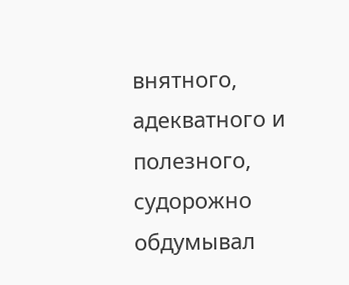внятного, адекватного и полезного, судорожно обдумывал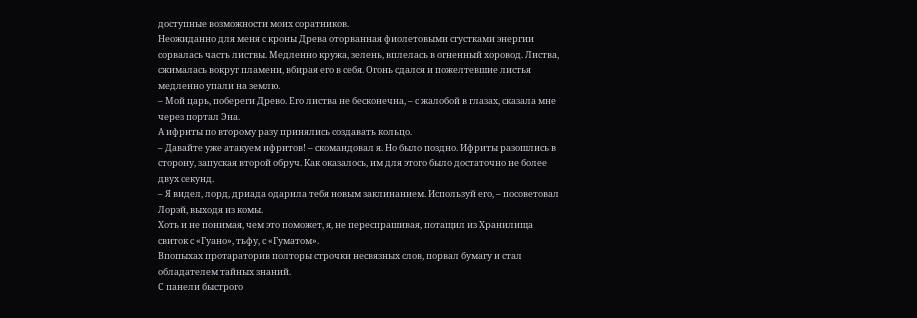доступные возможности моих соратников.
Неожиданно для меня с кроны Древа оторванная фиолетовыми сгустками энергии сорвалась часть листвы. Медленно кружа, зелень, вплелась в огненный хоровод. Листва, сжималась вокруг пламени, вбирая его в себя. Огонь сдался и пожелтевшие листья медленно упали на землю.
– Мой царь, побереги Древо. Его листва не бесконечна, – с жалобой в глазах, сказала мне через портал Эна.
А ифриты по второму разу принялись создавать кольцо.
– Давайте уже атакуем ифритов! – скомандовал я. Но было поздно. Ифриты разошлись в сторону, запуская второй обруч. Как оказалось, им для этого было достаточно не более двух секунд.
– Я видел, лорд, дриада одарила тебя новым заклинанием. Используй его, – посоветовал Лорэй, выходя из комы.
Хоть и не понимая, чем это поможет, я, не переспрашивая, потащил из Хранилища свиток с «Гуано», тьфу, с «Гуматом».
Впопыхах протараторив полторы строчки несвязных слов, порвал бумагу и стал обладателем тайных знаний.
С панели быстрого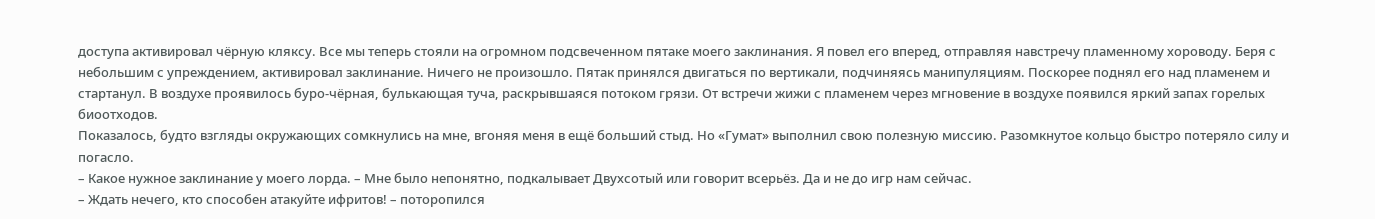доступа активировал чёрную кляксу. Все мы теперь стояли на огромном подсвеченном пятаке моего заклинания. Я повел его вперед, отправляя навстречу пламенному хороводу. Беря с небольшим с упреждением, активировал заклинание. Ничего не произошло. Пятак принялся двигаться по вертикали, подчиняясь манипуляциям. Поскорее поднял его над пламенем и стартанул. В воздухе проявилось буро-чёрная, булькающая туча, раскрывшаяся потоком грязи. От встречи жижи с пламенем через мгновение в воздухе появился яркий запах горелых биоотходов.
Показалось, будто взгляды окружающих сомкнулись на мне, вгоняя меня в ещё больший стыд. Но «Гумат» выполнил свою полезную миссию. Разомкнутое кольцо быстро потеряло силу и погасло.
– Какое нужное заклинание у моего лорда. – Мне было непонятно, подкалывает Двухсотый или говорит всерьёз. Да и не до игр нам сейчас.
– Ждать нечего, кто способен атакуйте ифритов! – поторопился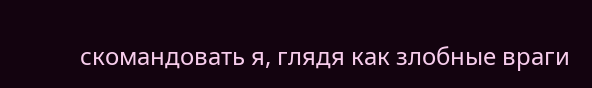скомандовать я, глядя как злобные враги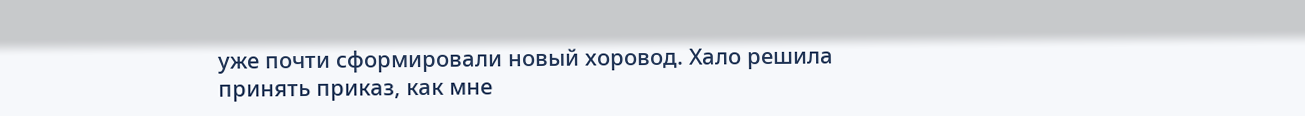уже почти сформировали новый хоровод. Хало решила принять приказ, как мне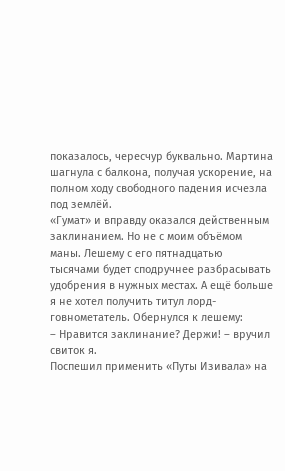показалось, чересчур буквально. Мартина шагнула с балкона, получая ускорение, на полном ходу свободного падения исчезла под землёй.
«Гумат» и вправду оказался действенным заклинанием. Но не с моим объёмом маны. Лешему с его пятнадцатью тысячами будет сподручнее разбрасывать удобрения в нужных местах. А ещё больше я не хотел получить титул лорд-говнометатель. Обернулся к лешему:
– Нравится заклинание? Держи! – вручил свиток я.
Поспешил применить «Путы Изивала» на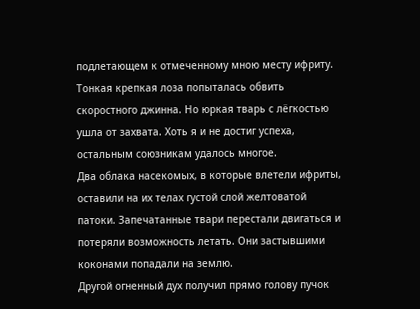подлетающем к отмеченному мною месту ифриту. Тонкая крепкая лоза попыталась обвить скоростного джинна. Но юркая тварь с лёгкостью ушла от захвата. Хоть я и не достиг успеха, остальным союзникам удалось многое.
Два облака насекомых, в которые влетели ифриты, оставили на их телах густой слой желтоватой патоки. Запечатанные твари перестали двигаться и потеряли возможность летать. Они застывшими коконами попадали на землю.
Другой огненный дух получил прямо голову пучок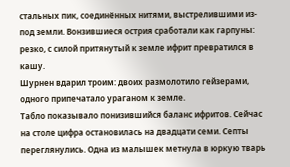стальных пик, соединённых нитями, выстрелившими из-под земли. Вонзившиеся острия сработали как гарпуны: резко, с силой притянутый к земле ифрит превратился в кашу.
Шурнен вдарил троим: двоих размолотило гейзерами, одного припечатало ураганом к земле.
Табло показывало понизившийся баланс ифритов. Сейчас на столе цифра остановилась на двадцати семи. Септы переглянулись. Одна из малышек метнула в юркую тварь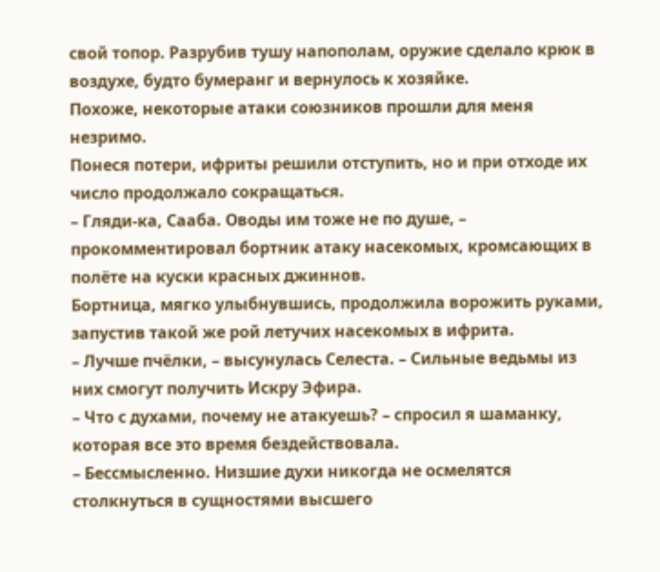свой топор. Разрубив тушу напополам, оружие сделало крюк в воздухе, будто бумеранг и вернулось к хозяйке.
Похоже, некоторые атаки союзников прошли для меня незримо.
Понеся потери, ифриты решили отступить, но и при отходе их число продолжало сокращаться.
– Гляди-ка, Сааба. Оводы им тоже не по душе, – прокомментировал бортник атаку насекомых, кромсающих в полёте на куски красных джиннов.
Бортница, мягко улыбнувшись, продолжила ворожить руками, запустив такой же рой летучих насекомых в ифрита.
– Лучше пчёлки, – высунулась Селеста. – Сильные ведьмы из них смогут получить Искру Эфира.
– Что с духами, почему не атакуешь? – спросил я шаманку, которая все это время бездействовала.
– Бессмысленно. Низшие духи никогда не осмелятся столкнуться в сущностями высшего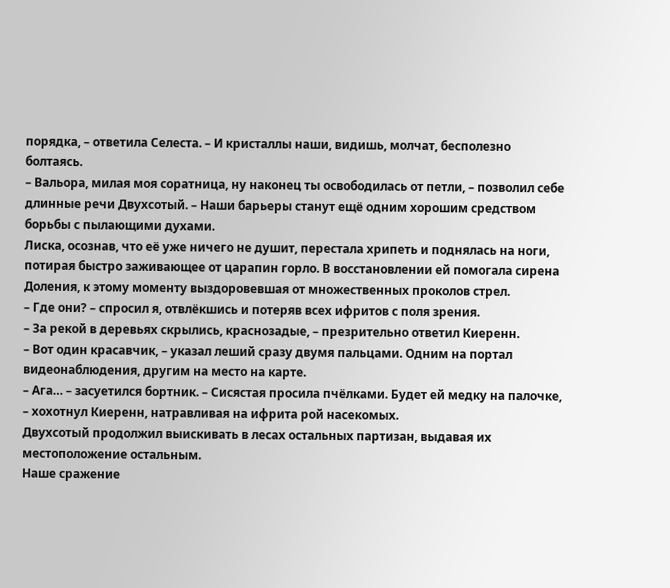порядка, – ответила Селеста. – И кристаллы наши, видишь, молчат, бесполезно болтаясь.
– Вальора, милая моя соратница, ну наконец ты освободилась от петли, – позволил себе длинные речи Двухсотый. – Наши барьеры станут ещё одним хорошим средством борьбы с пылающими духами.
Лиска, осознав, что её уже ничего не душит, перестала хрипеть и поднялась на ноги, потирая быстро заживающее от царапин горло. В восстановлении ей помогала сирена Доления, к этому моменту выздоровевшая от множественных проколов стрел.
– Где они? – спросил я, отвлёкшись и потеряв всех ифритов с поля зрения.
– За рекой в деревьях скрылись, краснозадые, – презрительно ответил Киеренн.
– Вот один красавчик, – указал леший сразу двумя пальцами. Одним на портал видеонаблюдения, другим на место на карте.
– Ага… – засуетился бортник. – Сисястая просила пчёлками. Будет ей медку на палочке, – хохотнул Киеренн, натравливая на ифрита рой насекомых.
Двухсотый продолжил выискивать в лесах остальных партизан, выдавая их местоположение остальным.
Наше сражение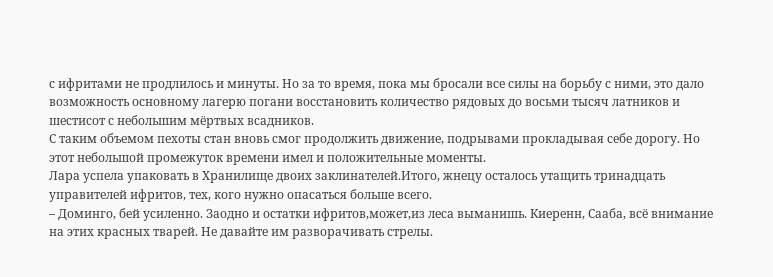с ифритами не продлилось и минуты. Но за то время, пока мы бросали все силы на борьбу с ними, это дало возможность основному лагерю погани восстановить количество рядовых до восьми тысяч латников и шестисот с небольшим мёртвых всадников.
С таким объемом пехоты стан вновь смог продолжить движение, подрывами прокладывая себе дорогу. Но этот небольшой промежуток времени имел и положительные моменты.
Лара успела упаковать в Хранилище двоих заклинателей.Итого, жнецу осталось утащить тринадцать управителей ифритов, тех, кого нужно опасаться больше всего.
– Доминго, бей усиленно. Заодно и остатки ифритов,может,из леса выманишь. Киеренн, Сааба, всё внимание на этих красных тварей. Не давайте им разворачивать стрелы.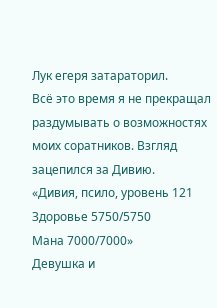Лук егеря затараторил.
Всё это время я не прекращал раздумывать о возможностях моих соратников. Взгляд зацепился за Дивию.
«Дивия, псило, уровень 121
Здоровье 5750/5750
Мана 7000/7000»
Девушка и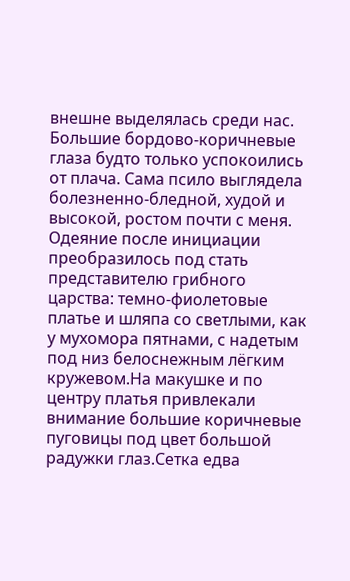внешне выделялась среди нас. Большие бордово-коричневые глаза будто только успокоились от плача. Сама псило выглядела болезненно-бледной, худой и высокой, ростом почти с меня. Одеяние после инициации преобразилось под стать представителю грибного царства: темно-фиолетовые платье и шляпа со светлыми, как у мухомора пятнами, с надетым под низ белоснежным лёгким кружевом.На макушке и по центру платья привлекали внимание большие коричневые пуговицы под цвет большой радужки глаз.Сетка едва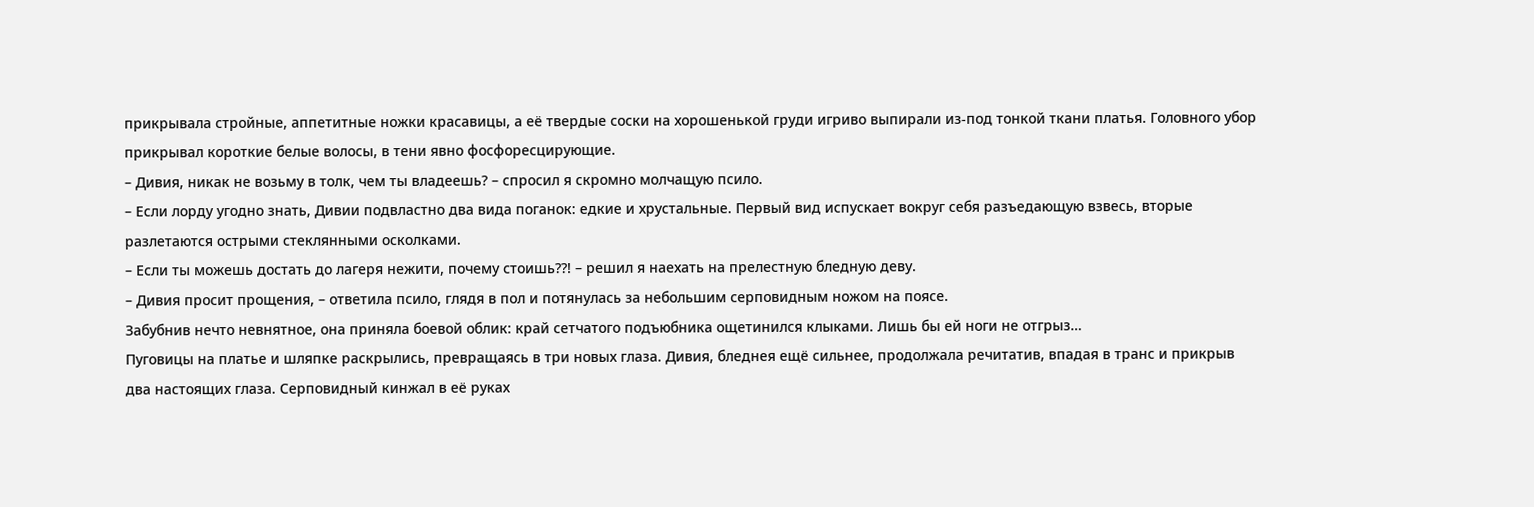прикрывала стройные, аппетитные ножки красавицы, а её твердые соски на хорошенькой груди игриво выпирали из-под тонкой ткани платья. Головного убор прикрывал короткие белые волосы, в тени явно фосфоресцирующие.
– Дивия, никак не возьму в толк, чем ты владеешь? – спросил я скромно молчащую псило.
– Если лорду угодно знать, Дивии подвластно два вида поганок: едкие и хрустальные. Первый вид испускает вокруг себя разъедающую взвесь, вторые разлетаются острыми стеклянными осколками.
– Если ты можешь достать до лагеря нежити, почему стоишь??! – решил я наехать на прелестную бледную деву.
– Дивия просит прощения, – ответила псило, глядя в пол и потянулась за небольшим серповидным ножом на поясе.
Забубнив нечто невнятное, она приняла боевой облик: край сетчатого подъюбника ощетинился клыками. Лишь бы ей ноги не отгрыз…
Пуговицы на платье и шляпке раскрылись, превращаясь в три новых глаза. Дивия, бледнея ещё сильнее, продолжала речитатив, впадая в транс и прикрыв два настоящих глаза. Серповидный кинжал в её руках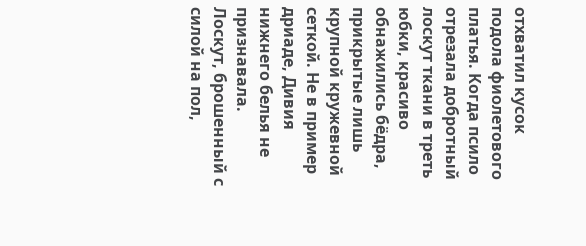отхватил кусок подола фиолетового платья. Когда псило отрезала добротный лоскут ткани в треть юбки, красиво обнажились бёдра, прикрытые лишь крупной кружевной сеткой. Не в пример дриаде, Дивия нижнего белья не признавала.
Лоскут, брошенный с силой на пол,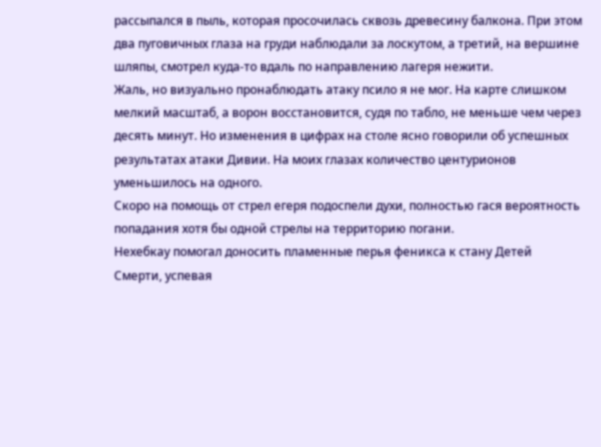рассыпался в пыль, которая просочилась сквозь древесину балкона. При этом два пуговичных глаза на груди наблюдали за лоскутом, а третий, на вершине шляпы, смотрел куда-то вдаль по направлению лагеря нежити.
Жаль, но визуально пронаблюдать атаку псило я не мог. На карте слишком мелкий масштаб, а ворон восстановится, судя по табло, не меньше чем через десять минут. Но изменения в цифрах на столе ясно говорили об успешных результатах атаки Дивии. На моих глазах количество центурионов уменьшилось на одного.
Скоро на помощь от стрел егеря подоспели духи, полностью гася вероятность попадания хотя бы одной стрелы на территорию погани.
Нехебкау помогал доносить пламенные перья феникса к стану Детей Смерти, успевая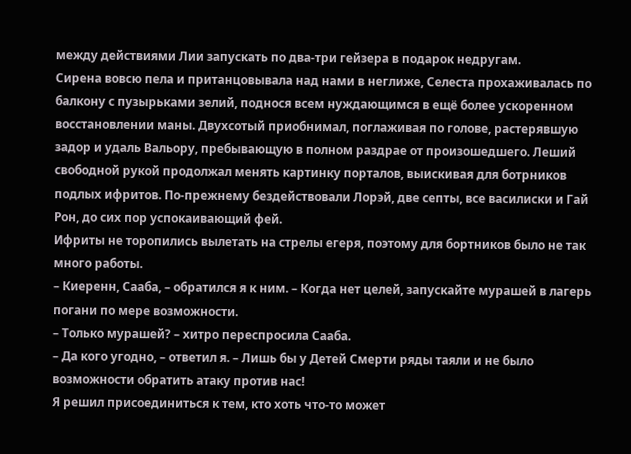между действиями Лии запускать по два-три гейзера в подарок недругам.
Сирена вовсю пела и пританцовывала над нами в неглиже, Селеста прохаживалась по балкону с пузырьками зелий, поднося всем нуждающимся в ещё более ускоренном восстановлении маны. Двухсотый приобнимал, поглаживая по голове, растерявшую задор и удаль Вальору, пребывающую в полном раздрае от произошедшего. Леший свободной рукой продолжал менять картинку порталов, выискивая для ботрников подлых ифритов. По-прежнему бездействовали Лорэй, две септы, все василиски и Гай Рон, до сих пор успокаивающий фей.
Ифриты не торопились вылетать на стрелы егеря, поэтому для бортников было не так много работы.
– Киеренн, Сааба, – обратился я к ним. – Когда нет целей, запускайте мурашей в лагерь погани по мере возможности.
– Только мурашей? – хитро переспросила Сааба.
– Да кого угодно, – ответил я. – Лишь бы у Детей Смерти ряды таяли и не было возможности обратить атаку против нас!
Я решил присоединиться к тем, кто хоть что-то может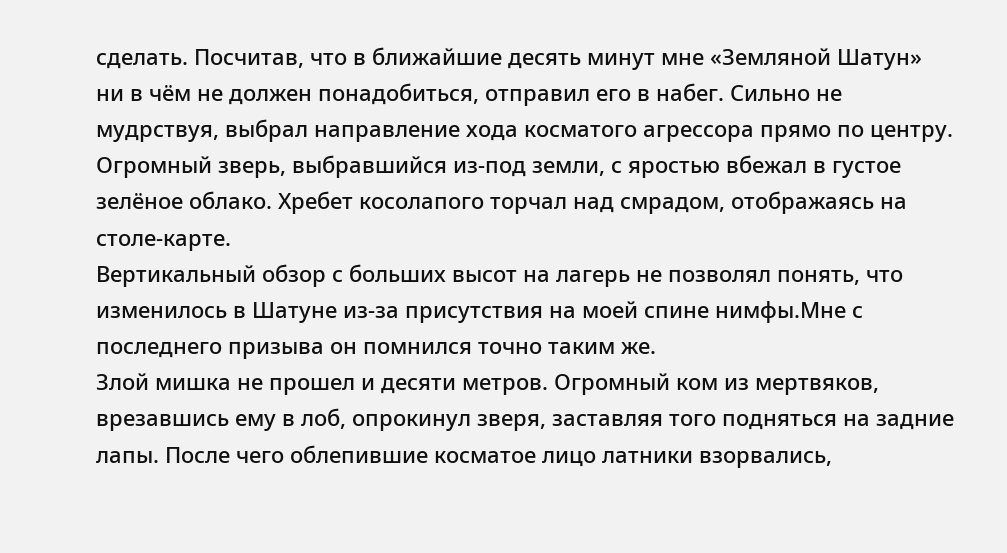сделать. Посчитав, что в ближайшие десять минут мне «Земляной Шатун» ни в чём не должен понадобиться, отправил его в набег. Сильно не мудрствуя, выбрал направление хода косматого агрессора прямо по центру.
Огромный зверь, выбравшийся из-под земли, с яростью вбежал в густое зелёное облако. Хребет косолапого торчал над смрадом, отображаясь на столе-карте.
Вертикальный обзор с больших высот на лагерь не позволял понять, что изменилось в Шатуне из-за присутствия на моей спине нимфы.Мне с последнего призыва он помнился точно таким же.
Злой мишка не прошел и десяти метров. Огромный ком из мертвяков, врезавшись ему в лоб, опрокинул зверя, заставляя того подняться на задние лапы. После чего облепившие косматое лицо латники взорвались,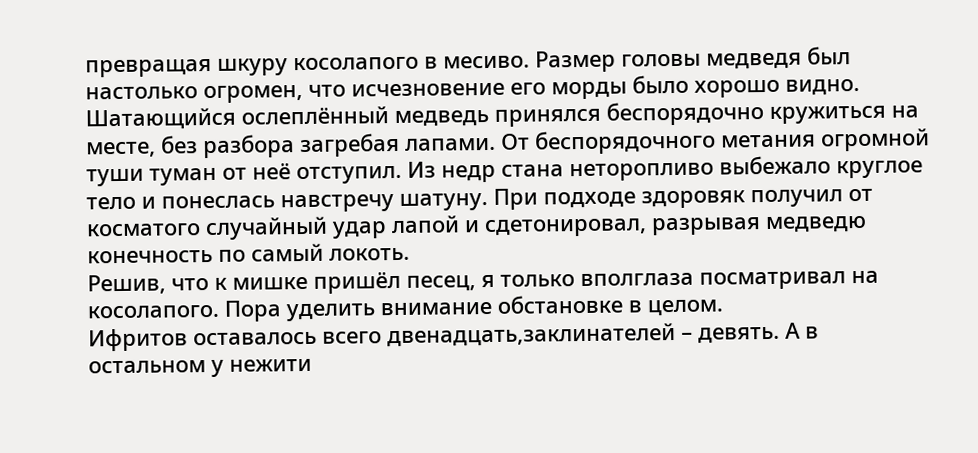превращая шкуру косолапого в месиво. Размер головы медведя был настолько огромен, что исчезновение его морды было хорошо видно.
Шатающийся ослеплённый медведь принялся беспорядочно кружиться на месте, без разбора загребая лапами. От беспорядочного метания огромной туши туман от неё отступил. Из недр стана неторопливо выбежало круглое тело и понеслась навстречу шатуну. При подходе здоровяк получил от косматого случайный удар лапой и сдетонировал, разрывая медведю конечность по самый локоть.
Решив, что к мишке пришёл песец, я только вполглаза посматривал на косолапого. Пора уделить внимание обстановке в целом.
Ифритов оставалось всего двенадцать,заклинателей – девять. А в остальном у нежити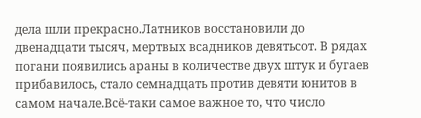дела шли прекрасно.Латников восстановили до двенадцати тысяч, мертвых всадников девятьсот. В рядах погани появились араны в количестве двух штук и бугаев прибавилось, стало семнадцать против девяти юнитов в самом начале.Всё-таки самое важное то, что число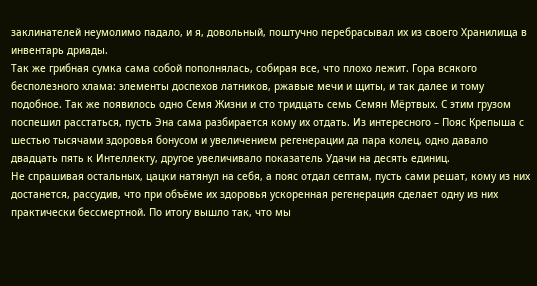заклинателей неумолимо падало, и я, довольный, поштучно перебрасывал их из своего Хранилища в инвентарь дриады.
Так же грибная сумка сама собой пополнялась, собирая все, что плохо лежит. Гора всякого бесполезного хлама: элементы доспехов латников, ржавые мечи и щиты, и так далее и тому подобное. Так же появилось одно Семя Жизни и сто тридцать семь Семян Мёртвых. С этим грузом поспешил расстаться, пусть Эна сама разбирается кому их отдать. Из интересного – Пояс Крепыша с шестью тысячами здоровья бонусом и увеличением регенерации да пара колец, одно давало двадцать пять к Интеллекту, другое увеличивало показатель Удачи на десять единиц.
Не спрашивая остальных, цацки натянул на себя, а пояс отдал септам, пусть сами решат, кому из них достанется, рассудив, что при объёме их здоровья ускоренная регенерация сделает одну из них практически бессмертной. По итогу вышло так, что мы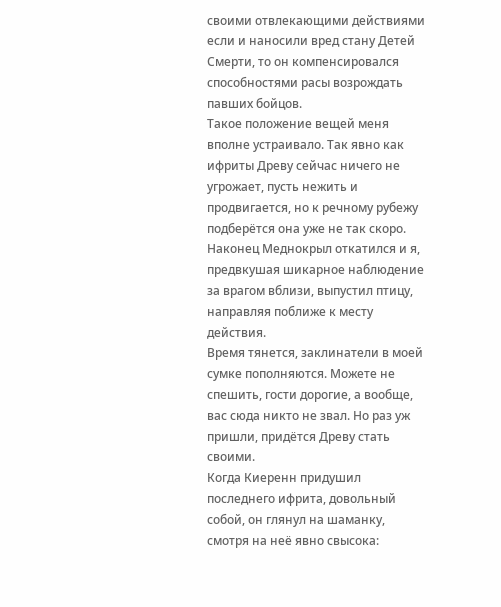своими отвлекающими действиями если и наносили вред стану Детей Смерти, то он компенсировался способностями расы возрождать павших бойцов.
Такое положение вещей меня вполне устраивало. Так явно как ифриты Древу сейчас ничего не угрожает, пусть нежить и продвигается, но к речному рубежу подберётся она уже не так скоро.
Наконец Меднокрыл откатился и я, предвкушая шикарное наблюдение за врагом вблизи, выпустил птицу, направляя поближе к месту действия.
Время тянется, заклинатели в моей сумке пополняются. Можете не спешить, гости дорогие, а вообще, вас сюда никто не звал. Но раз уж пришли, придётся Древу стать своими.
Когда Киеренн придушил последнего ифрита, довольный собой, он глянул на шаманку, смотря на неё явно свысока: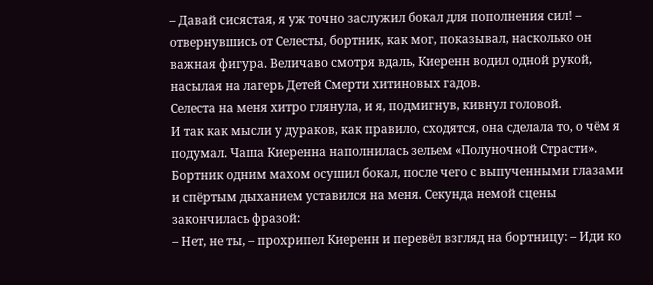– Давай сисястая, я уж точно заслужил бокал для пополнения сил! – отвернувшись от Селесты, бортник, как мог, показывал, насколько он важная фигура. Величаво смотря вдаль, Киеренн водил одной рукой, насылая на лагерь Детей Смерти хитиновых гадов.
Селеста на меня хитро глянула, и я, подмигнув, кивнул головой.
И так как мысли у дураков, как правило, сходятся, она сделала то, о чём я подумал. Чаша Киеренна наполнилась зельем «Полуночной Страсти».
Бортник одним махом осушил бокал, после чего с выпученными глазами и спёртым дыханием уставился на меня. Секунда немой сцены закончилась фразой:
– Нет, не ты, – прохрипел Киеренн и перевёл взгляд на бортницу: – Иди ко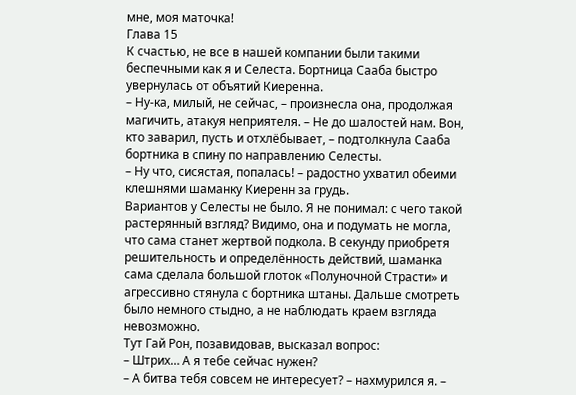мне, моя маточка!
Глава 15
К счастью, не все в нашей компании были такими беспечными как я и Cелеста. Бортница Сааба быстро увернулась от объятий Киеренна.
– Ну-ка, милый, не сейчас, – произнесла она, продолжая магичить, атакуя неприятеля. – Не до шалостей нам. Вон, кто заварил, пусть и отхлёбывает, – подтолкнула Сааба бортника в спину по направлению Селесты.
– Ну что, сисястая, попалась! – радостно ухватил обеими клешнями шаманку Киеренн за грудь.
Вариантов у Селесты не было. Я не понимал: с чего такой растерянный взгляд? Видимо, она и подумать не могла, что сама станет жертвой подкола. В секунду приобретя решительность и определённость действий, шаманка сама сделала большой глоток «Полуночной Страсти» и агрессивно стянула с бортника штаны. Дальше смотреть было немного стыдно, а не наблюдать краем взгляда невозможно.
Тут Гай Рон, позавидовав, высказал вопрос:
– Штрих… А я тебе сейчас нужен?
– А битва тебя совсем не интересует? – нахмурился я. –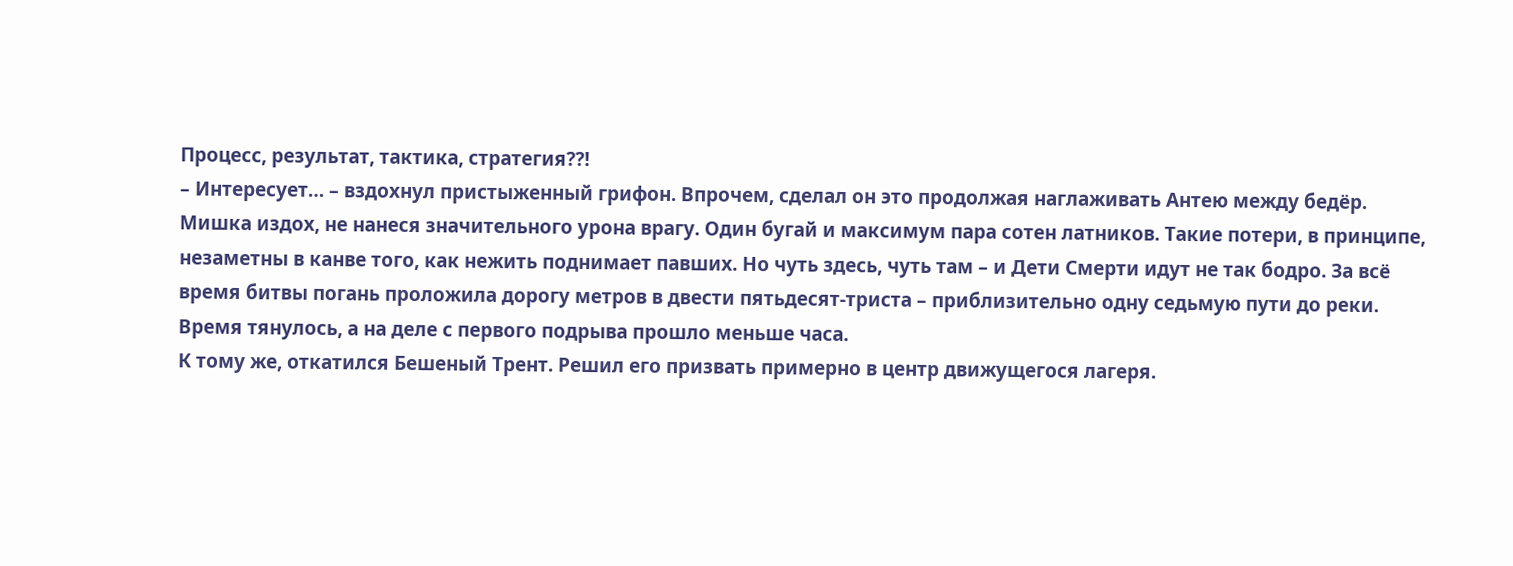Процесс, результат, тактика, стратегия??!
– Интересует… – вздохнул пристыженный грифон. Впрочем, сделал он это продолжая наглаживать Антею между бедёр.
Мишка издох, не нанеся значительного урона врагу. Один бугай и максимум пара сотен латников. Такие потери, в принципе, незаметны в канве того, как нежить поднимает павших. Но чуть здесь, чуть там – и Дети Смерти идут не так бодро. За всё время битвы погань проложила дорогу метров в двести пятьдесят-триста – приблизительно одну седьмую пути до реки. Время тянулось, а на деле с первого подрыва прошло меньше часа.
К тому же, откатился Бешеный Трент. Решил его призвать примерно в центр движущегося лагеря.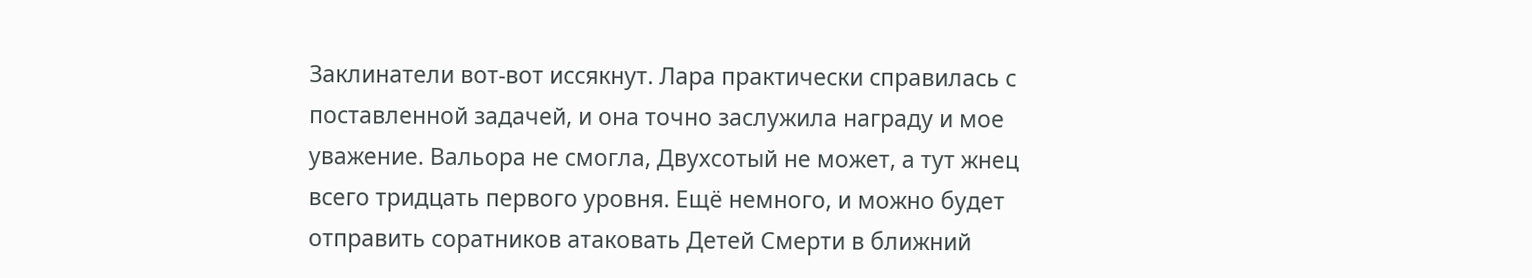Заклинатели вот-вот иссякнут. Лара практически справилась с поставленной задачей, и она точно заслужила награду и мое уважение. Вальора не смогла, Двухсотый не может, а тут жнец всего тридцать первого уровня. Ещё немного, и можно будет отправить соратников атаковать Детей Смерти в ближний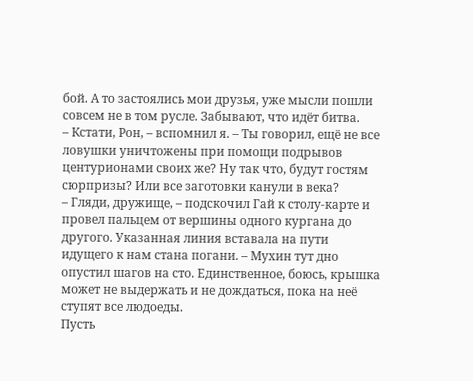бой. А то застоялись мои друзья, уже мысли пошли совсем не в том русле. Забывают, что идёт битва.
– Кстати, Рон, – вспомнил я. – Ты говорил, ещё не все ловушки уничтожены при помощи подрывов центурионами своих же? Ну так что, будут гостям сюрпризы? Или все заготовки канули в века?
– Гляди, дружище, – подскочил Гай к столу-карте и провел пальцем от вершины одного кургана до другого. Указанная линия вставала на пути идущего к нам стана погани. – Мухин тут дно опустил шагов на сто. Единственное, боюсь, крышка может не выдержать и не дождаться, пока на неё ступят все людоеды.
Пусть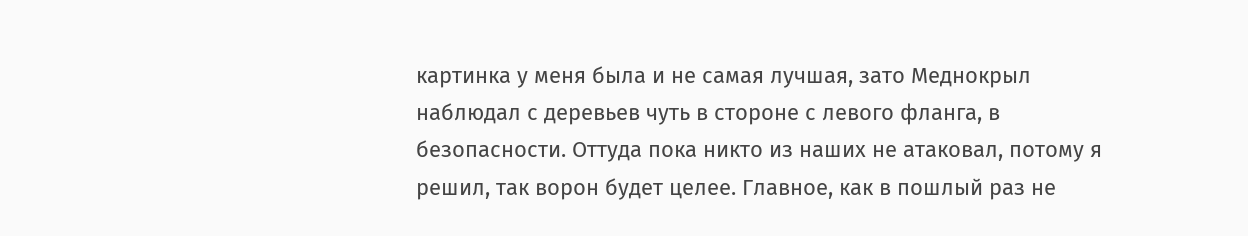картинка у меня была и не самая лучшая, зато Меднокрыл наблюдал с деревьев чуть в стороне с левого фланга, в безопасности. Оттуда пока никто из наших не атаковал, потому я решил, так ворон будет целее. Главное, как в пошлый раз не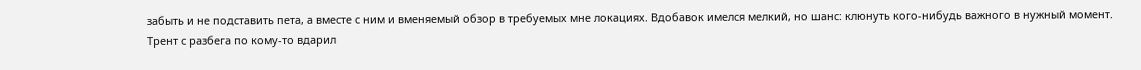забыть и не подставить пета, а вместе с ним и вменяемый обзор в требуемых мне локациях. Вдобавок имелся мелкий, но шанс: клюнуть кого-нибудь важного в нужный момент.
Трент с разбега по кому-то вдарил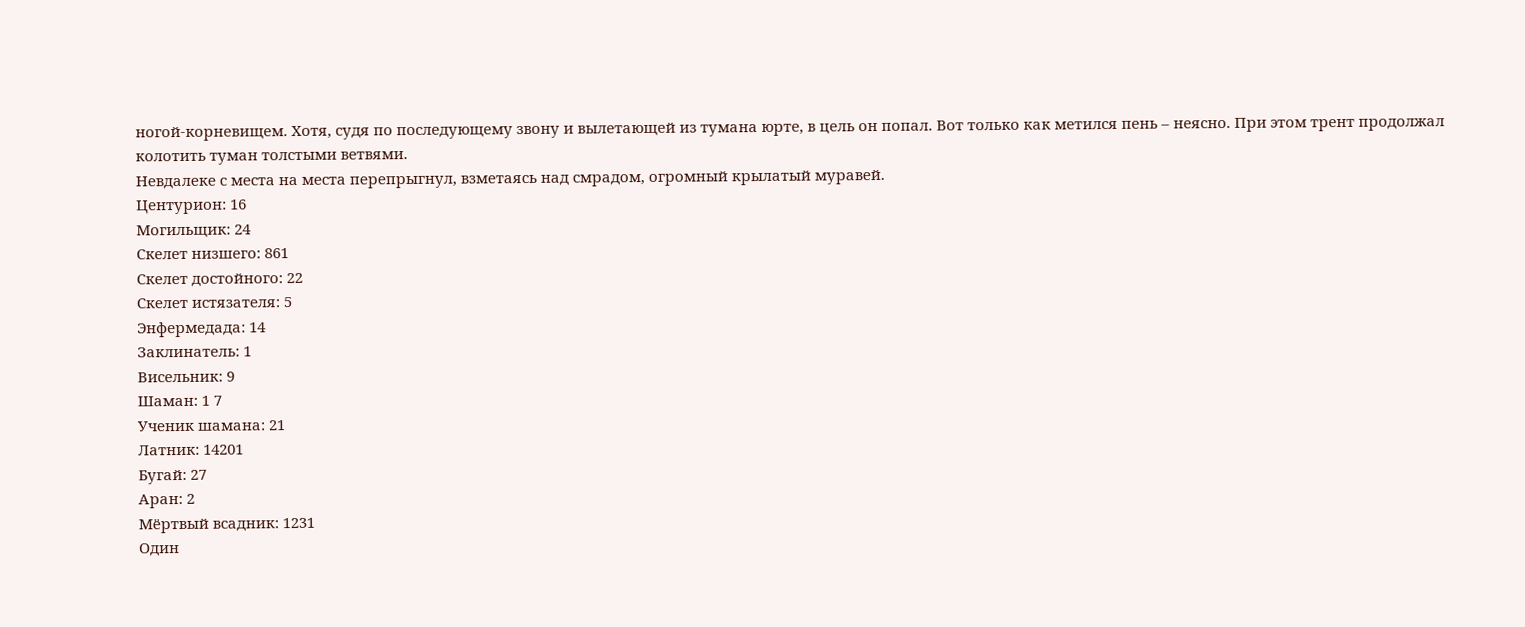ногой-корневищем. Хотя, судя по последующему звону и вылетающей из тумана юрте, в цель он попал. Вот только как метился пень – неясно. При этом трент продолжал колотить туман толстыми ветвями.
Невдалеке с места на места перепрыгнул, взметаясь над смрадом, огромный крылатый муравей.
Центурион: 16
Могильщик: 24
Скелет низшего: 861
Скелет достойного: 22
Скелет истязателя: 5
Энфермедада: 14
Заклинатель: 1
Висельник: 9
Шаман: 1 7
Ученик шамана: 21
Латник: 14201
Бугай: 27
Аран: 2
Мёртвый всадник: 1231
Один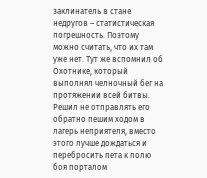заклинатель в стане недругов – статистическая погрешность. Поэтому можно считать, что их там уже нет. Тут же вспомнил об Охотнике, который выполнял челночный бег на протяжении всей битвы. Решил не отправлять его обратно пешим ходом в лагерь неприятеля, вместо этого лучше дождаться и перебросить пета к полю боя порталом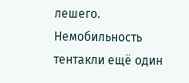лешего. Немобильность тентакли ещё один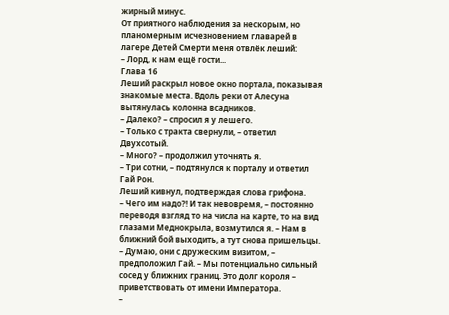жирный минус.
От приятного наблюдения за нескорым, но планомерным исчезновением главарей в лагере Детей Смерти меня отвлёк леший:
– Лорд, к нам ещё гости...
Глава 16
Леший раскрыл новое окно портала, показывая знакомые места. Вдоль реки от Алесуна вытянулась колонна всадников.
– Далеко? – спросил я у лешего.
– Только с тракта свернули, – ответил Двухсотый.
– Много? – продолжил уточнять я.
– Три сотни, – подтянулся к порталу и ответил Гай Рон.
Леший кивнул, подтверждая слова грифона.
– Чего им надо?! И так невовремя, – постоянно переводя взгляд то на числа на карте, то на вид глазами Меднокрыла, возмутился я. – Нам в ближний бой выходить, а тут снова пришельцы.
– Думаю, они с дружеским визитом, – предположил Гай. – Мы потенциально сильный сосед у ближних границ. Это долг короля – приветствовать от имени Императора.
–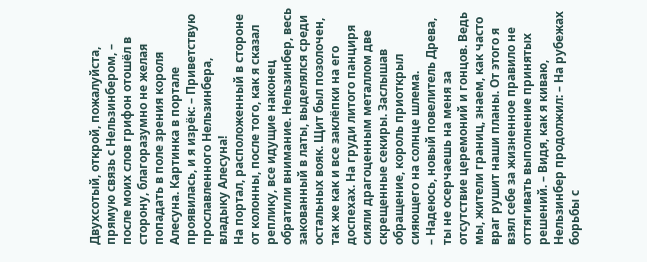Двухсотый, открой, пожалуйста, прямую связь с Нельзинбером, – после моих слов грифон отошёл в сторону, благоразумно не желая попадать в поле зрения короля Алесуна. Картинка в портале проявилась, и я изрёк: – Приветствую прославленного Нельзинбера, владыку Алесуна!
На портал, расположенный в стороне от колонны, после того, как я сказал реплику, все идущие наконец обратили внимание. Нельзинбер, весь закованный в латы, выделялся среди остальных вояк. Щит был позолочен, так же как и все заклёпки на его доспехах. На груди литого панциря сияли драгоценным металлом две скрещенные секиры. Заслышав обращение, король приоткрыл сияющего на солнце шлема.
– Надеюсь, новый повелитель Древа, ты не осерчаешь на меня за отсутствие церемоний и гонцов. Ведь мы, жители границ, знаем, как часто враг рушит наши планы. От этого я взял себе за жизненное правило не оттягивать выполнение принятых решений. – Видя, как я киваю, Нельзинбер продолжил: – На рубежах борьбы с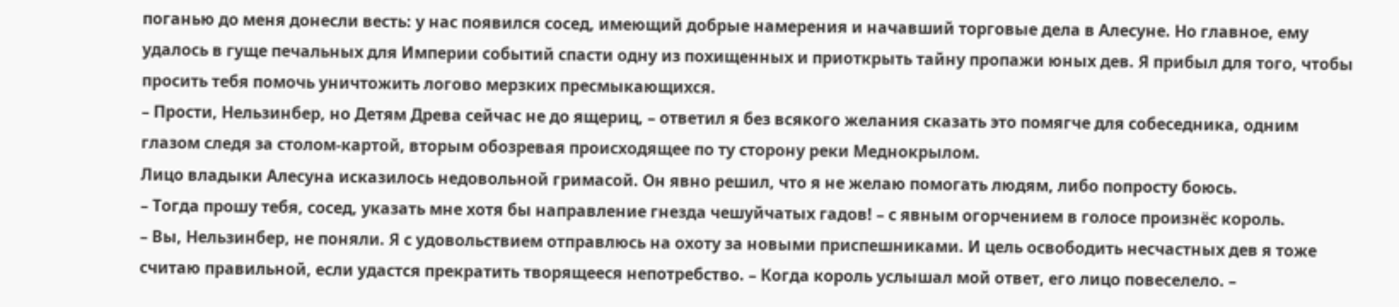поганью до меня донесли весть: у нас появился сосед, имеющий добрые намерения и начавший торговые дела в Алесуне. Но главное, ему удалось в гуще печальных для Империи событий спасти одну из похищенных и приоткрыть тайну пропажи юных дев. Я прибыл для того, чтобы просить тебя помочь уничтожить логово мерзких пресмыкающихся.
– Прости, Нельзинбер, но Детям Древа сейчас не до ящериц, – ответил я без всякого желания сказать это помягче для собеседника, одним глазом следя за столом-картой, вторым обозревая происходящее по ту сторону реки Меднокрылом.
Лицо владыки Алесуна исказилось недовольной гримасой. Он явно решил, что я не желаю помогать людям, либо попросту боюсь.
– Тогда прошу тебя, сосед, указать мне хотя бы направление гнезда чешуйчатых гадов! – с явным огорчением в голосе произнёс король.
– Вы, Нельзинбер, не поняли. Я с удовольствием отправлюсь на охоту за новыми приспешниками. И цель освободить несчастных дев я тоже считаю правильной, если удастся прекратить творящееся непотребство. – Когда король услышал мой ответ, его лицо повеселело. –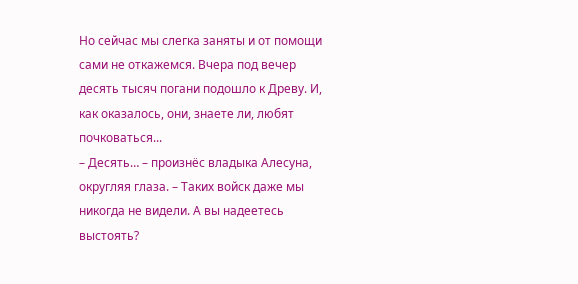Но сейчас мы слегка заняты и от помощи сами не откажемся. Вчера под вечер десять тысяч погани подошло к Древу. И, как оказалось, они, знаете ли, любят почковаться...
– Десять… – произнёс владыка Алесуна, округляя глаза. – Таких войск даже мы никогда не видели. А вы надеетесь выстоять?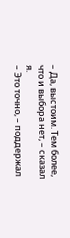– Да, выстоим. Тем более, что и выбора нет, – сказал я.
– Это точно, – поддержал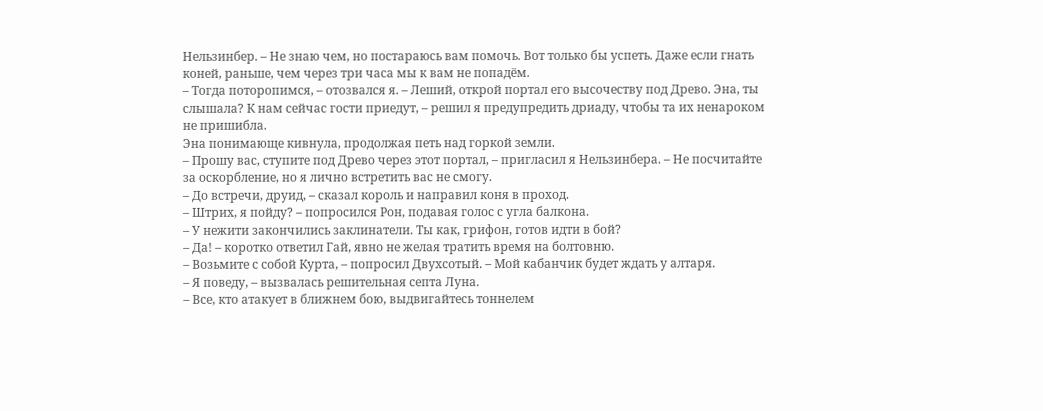Нельзинбер. – Не знаю чем, но постараюсь вам помочь. Вот только бы успеть. Даже если гнать коней, раньше, чем через три часа мы к вам не попадём.
– Тогда поторопимся, – отозвался я. – Леший, открой портал его высочеству под Древо. Эна, ты слышала? К нам сейчас гости приедут, – решил я предупредить дриаду, чтобы та их ненароком не пришибла.
Эна понимающе кивнула, продолжая петь над горкой земли.
– Прошу вас, ступите под Древо через этот портал, – пригласил я Нельзинбера. – Не посчитайте за оскорбление, но я лично встретить вас не смогу.
– До встречи, друид, – сказал король и направил коня в проход.
– Штрих, я пойду? – попросился Рон, подавая голос с угла балкона.
– У нежити закончились заклинатели. Ты как, грифон, готов идти в бой?
– Да! – коротко ответил Гай, явно не желая тратить время на болтовню.
– Возьмите с собой Курта, – попросил Двухсотый. – Мой кабанчик будет ждать у алтаря.
– Я поведу, – вызвалась решительная септа Луна.
– Все, кто атакует в ближнем бою, выдвигайтесь тоннелем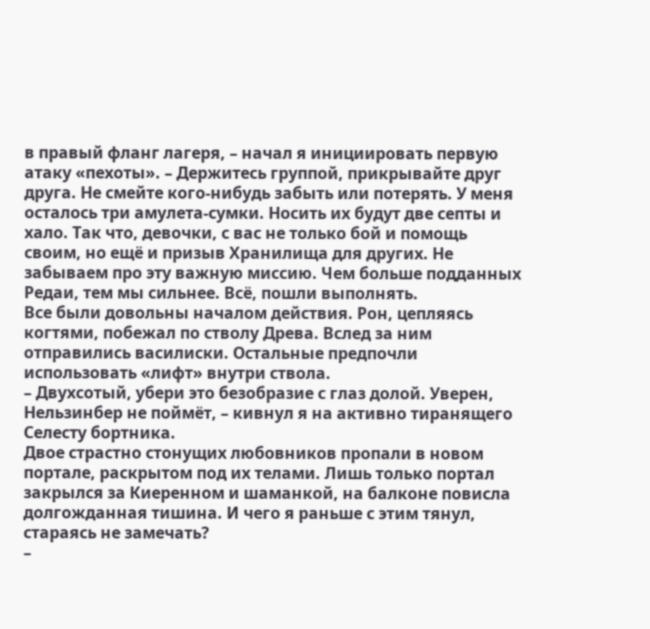в правый фланг лагеря, – начал я инициировать первую атаку «пехоты». – Держитесь группой, прикрывайте друг друга. Не смейте кого-нибудь забыть или потерять. У меня осталось три амулета-сумки. Носить их будут две септы и хало. Так что, девочки, с вас не только бой и помощь своим, но ещё и призыв Хранилища для других. Не забываем про эту важную миссию. Чем больше подданных Редаи, тем мы сильнее. Всё, пошли выполнять.
Все были довольны началом действия. Рон, цепляясь когтями, побежал по стволу Древа. Вслед за ним отправились василиски. Остальные предпочли использовать «лифт» внутри ствола.
– Двухсотый, убери это безобразие с глаз долой. Уверен, Нельзинбер не поймёт, – кивнул я на активно тиранящего Селесту бортника.
Двое страстно стонущих любовников пропали в новом портале, раскрытом под их телами. Лишь только портал закрылся за Киеренном и шаманкой, на балконе повисла долгожданная тишина. И чего я раньше с этим тянул, стараясь не замечать?
–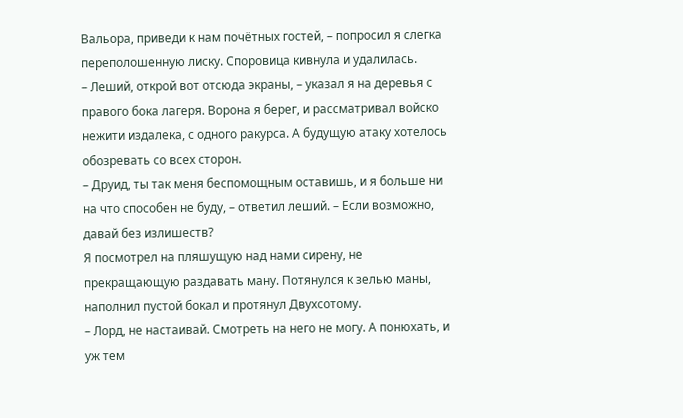Вальора, приведи к нам почётных гостей, – попросил я слегка переполошенную лиску. Споровица кивнула и удалилась.
– Леший, открой вот отсюда экраны, – указал я на деревья с правого бока лагеря. Ворона я берег, и рассматривал войско нежити издалека, с одного ракурса. А будущую атаку хотелось обозревать со всех сторон.
– Друид, ты так меня беспомощным оставишь, и я больше ни на что способен не буду, – ответил леший. – Если возможно, давай без излишеств?
Я посмотрел на пляшущую над нами сирену, не прекращающую раздавать ману. Потянулся к зелью маны, наполнил пустой бокал и протянул Двухсотому.
– Лорд, не настаивай. Смотреть на него не могу. А понюхать, и уж тем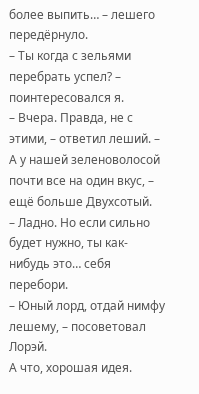более выпить… – лешего передёрнуло.
– Ты когда с зельями перебрать успел? – поинтересовался я.
– Вчера. Правда, не с этими, – ответил леший. – А у нашей зеленоволосой почти все на один вкус, – ещё больше Двухсотый.
– Ладно. Но если сильно будет нужно, ты как-нибудь это… себя перебори.
– Юный лорд, отдай нимфу лешему, – посоветовал Лорэй.
А что, хорошая идея.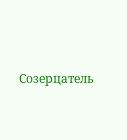Созерцатель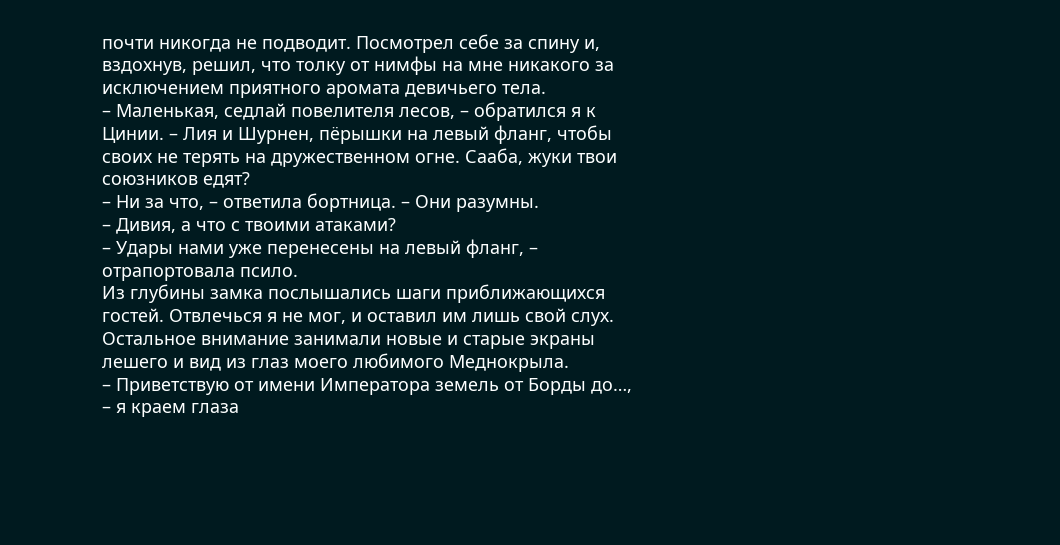почти никогда не подводит. Посмотрел себе за спину и, вздохнув, решил, что толку от нимфы на мне никакого за исключением приятного аромата девичьего тела.
– Маленькая, седлай повелителя лесов, – обратился я к Цинии. – Лия и Шурнен, пёрышки на левый фланг, чтобы своих не терять на дружественном огне. Сааба, жуки твои союзников едят?
– Ни за что, – ответила бортница. – Они разумны.
– Дивия, а что с твоими атаками?
– Удары нами уже перенесены на левый фланг, – отрапортовала псило.
Из глубины замка послышались шаги приближающихся гостей. Отвлечься я не мог, и оставил им лишь свой слух. Остальное внимание занимали новые и старые экраны лешего и вид из глаз моего любимого Меднокрыла.
– Приветствую от имени Императора земель от Борды до…, – я краем глаза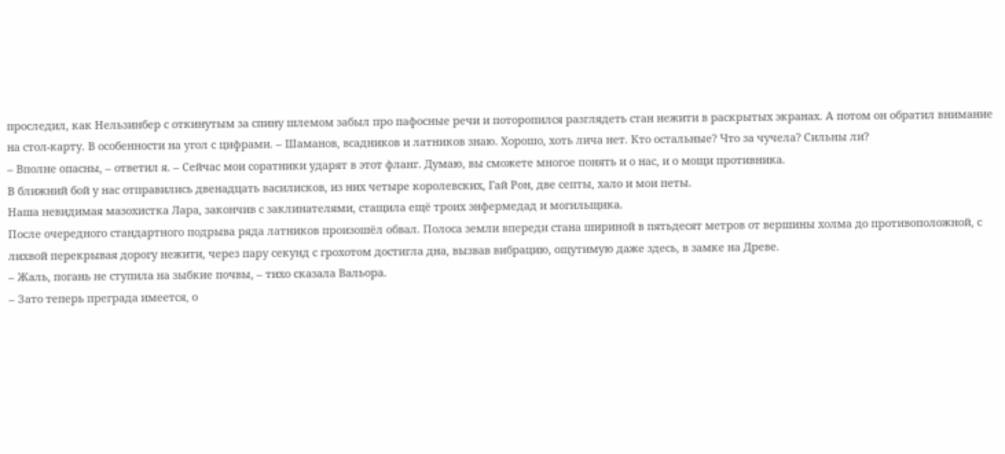проследил, как Нельзинбер с откинутым за спину шлемом забыл про пафосные речи и поторопился разглядеть стан нежити в раскрытых экранах. А потом он обратил внимание на стол-карту. В особенности на угол с цифрами. – Шаманов, всадников и латников знаю. Хорошо, хоть лича нет. Кто остальные? Что за чучела? Сильны ли?
– Вполне опасны, – ответил я. – Сейчас мои соратники ударят в этот фланг. Думаю, вы сможете многое понять и о нас, и о мощи противника.
В ближний бой у нас отправились двенадцать василисков, из них четыре королевских, Гай Рон, две септы, хало и мои петы.
Наша невидимая мазохистка Лара, закончив с заклинателями, стащила ещё троих энфермедад и могильщика.
После очередного стандартного подрыва ряда латников произошёл обвал. Полоса земли впереди стана шириной в пятьдесят метров от вершины холма до противоположной, с лихвой перекрывая дорогу нежити, через пару секунд с грохотом достигла дна, вызвав вибрацию, ощутимую даже здесь, в замке на Древе.
– Жаль, погань не ступила на зыбкие почвы, – тихо сказала Вальора.
– Зато теперь преграда имеется, о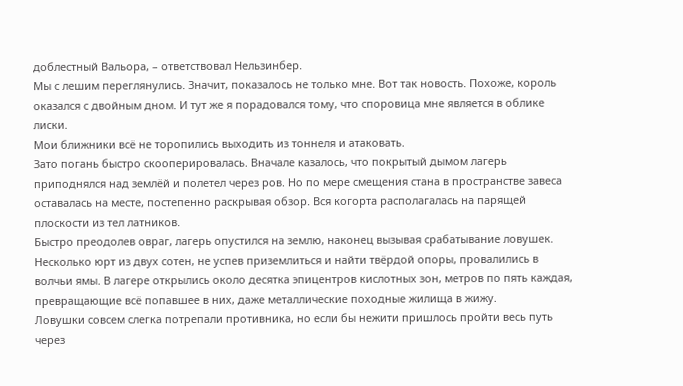доблестный Вальора, – ответствовал Нельзинбер.
Мы с лешим переглянулись. Значит, показалось не только мне. Вот так новость. Похоже, король оказался с двойным дном. И тут же я порадовался тому, что споровица мне является в облике лиски.
Мои ближники всё не торопились выходить из тоннеля и атаковать.
Зато погань быстро скооперировалась. Вначале казалось, что покрытый дымом лагерь приподнялся над землёй и полетел через ров. Но по мере смещения стана в пространстве завеса оставалась на месте, постепенно раскрывая обзор. Вся когорта располагалась на парящей плоскости из тел латников.
Быстро преодолев овраг, лагерь опустился на землю, наконец вызывая срабатывание ловушек. Несколько юрт из двух сотен, не успев приземлиться и найти твёрдой опоры, провалились в волчьи ямы. В лагере открылись около десятка эпицентров кислотных зон, метров по пять каждая, превращающие всё попавшее в них, даже металлические походные жилища в жижу.
Ловушки совсем слегка потрепали противника, но если бы нежити пришлось пройти весь путь через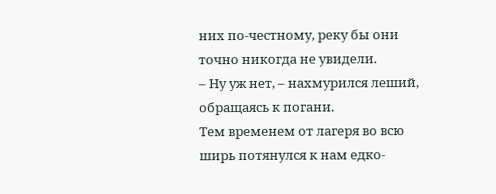них по-честному, реку бы они точно никогда не увидели.
– Ну уж нет, – нахмурился леший, обращаясь к погани.
Тем временем от лагеря во всю ширь потянулся к нам едко-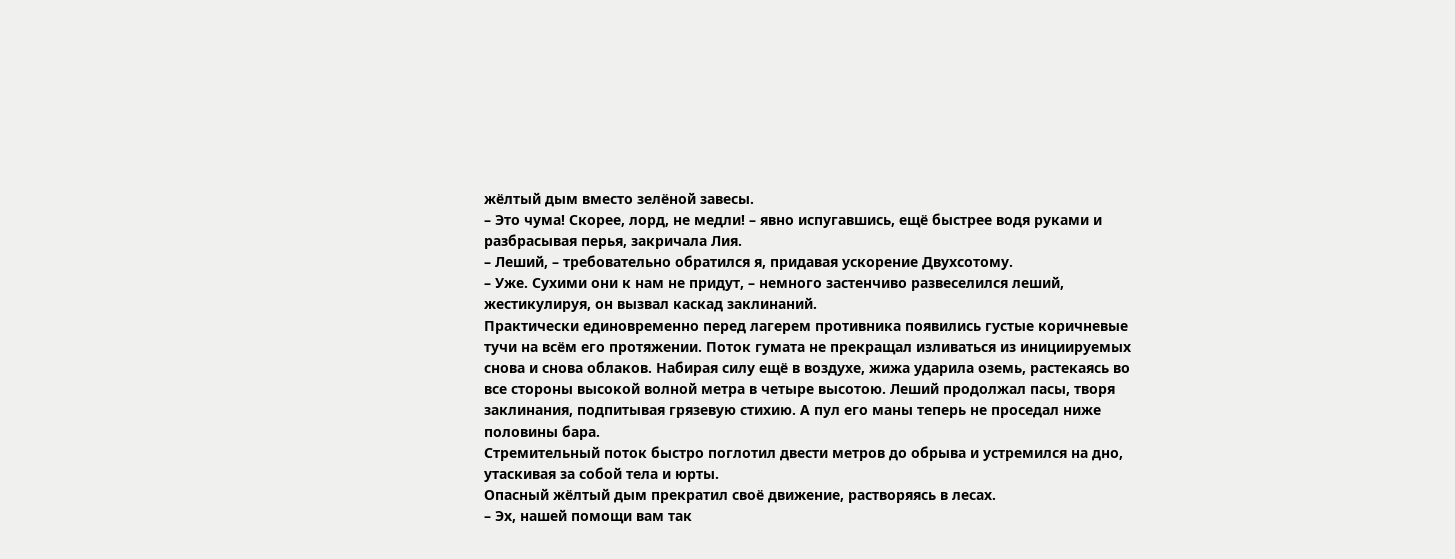жёлтый дым вместо зелёной завесы.
– Это чума! Скорее, лорд, не медли! – явно испугавшись, ещё быстрее водя руками и разбрасывая перья, закричала Лия.
– Леший, – требовательно обратился я, придавая ускорение Двухсотому.
– Уже. Сухими они к нам не придут, – немного застенчиво развеселился леший, жестикулируя, он вызвал каскад заклинаний.
Практически единовременно перед лагерем противника появились густые коричневые тучи на всём его протяжении. Поток гумата не прекращал изливаться из инициируемых снова и снова облаков. Набирая силу ещё в воздухе, жижа ударила оземь, растекаясь во все стороны высокой волной метра в четыре высотою. Леший продолжал пасы, творя заклинания, подпитывая грязевую стихию. А пул его маны теперь не проседал ниже половины бара.
Стремительный поток быстро поглотил двести метров до обрыва и устремился на дно, утаскивая за собой тела и юрты.
Опасный жёлтый дым прекратил своё движение, растворяясь в лесах.
– Эх, нашей помощи вам так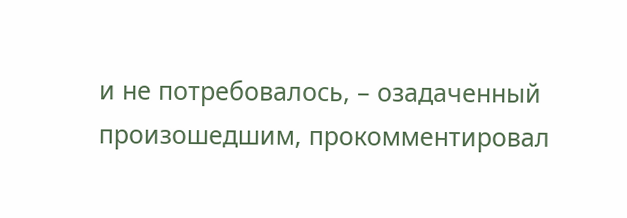и не потребовалось, – озадаченный произошедшим, прокомментировал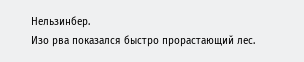Нельзинбер.
Изо рва показался быстро прорастающий лес.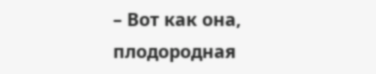– Вот как она, плодородная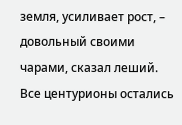земля, усиливает рост, – довольный своими чарами, сказал леший.
Все центурионы остались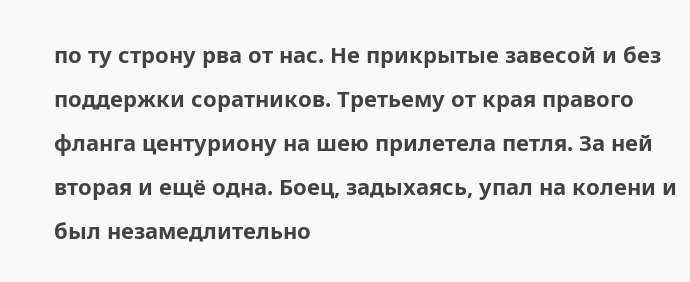по ту строну рва от нас. Не прикрытые завесой и без поддержки соратников. Третьему от края правого фланга центуриону на шею прилетела петля. За ней вторая и ещё одна. Боец, задыхаясь, упал на колени и был незамедлительно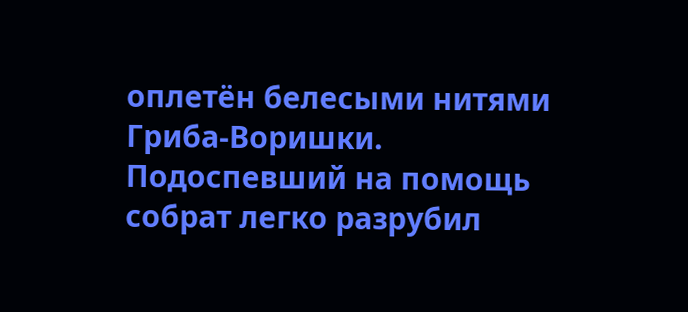оплетён белесыми нитями Гриба-Воришки. Подоспевший на помощь собрат легко разрубил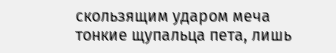скользящим ударом меча тонкие щупальца пета, лишь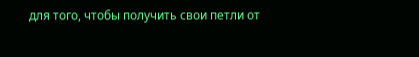для того, чтобы получить свои петли от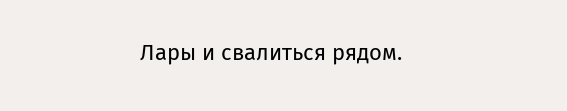Лары и свалиться рядом.